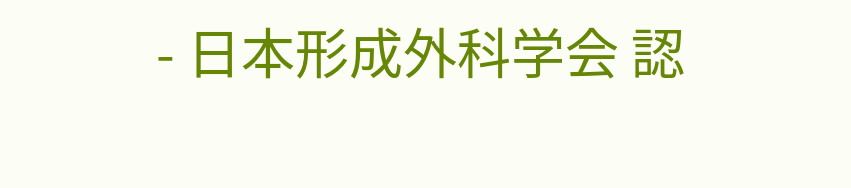- 日本形成外科学会 認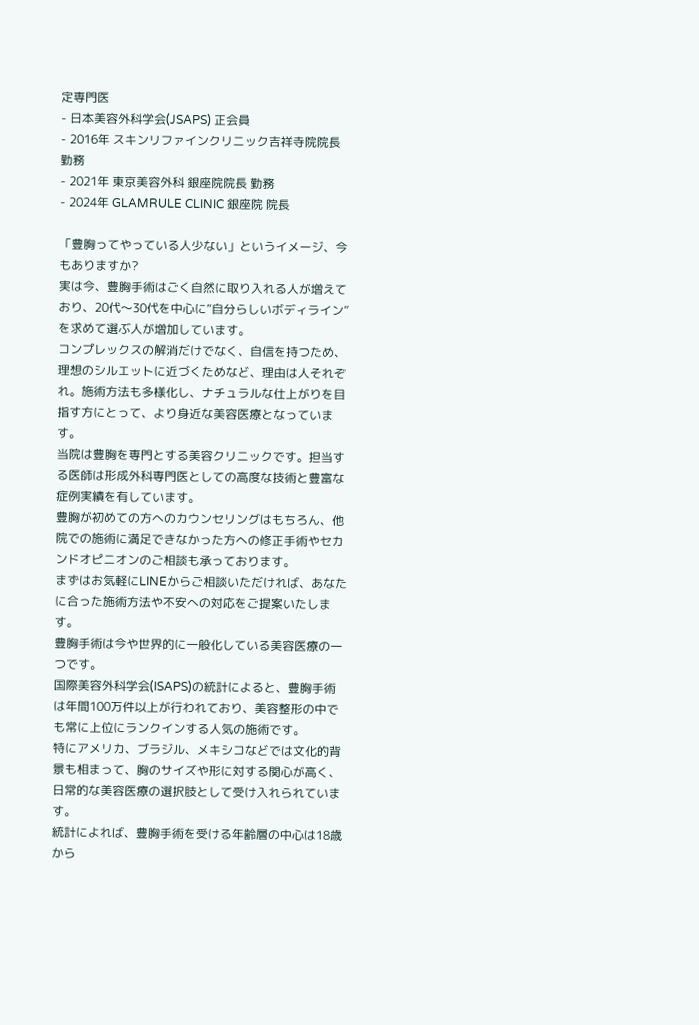定専門医
- 日本美容外科学会(JSAPS) 正会員
- 2016年 スキンリファインクリニック吉祥寺院院長 勤務
- 2021年 東京美容外科 銀座院院長 勤務
- 2024年 GLAMRULE CLINIC 銀座院 院長

「豊胸ってやっている人少ない」というイメージ、今もありますか?
実は今、豊胸手術はごく自然に取り入れる人が増えており、20代〜30代を中心に“自分らしいボディライン”を求めて選ぶ人が増加しています。
コンプレックスの解消だけでなく、自信を持つため、理想のシルエットに近づくためなど、理由は人それぞれ。施術方法も多様化し、ナチュラルな仕上がりを目指す方にとって、より身近な美容医療となっています。
当院は豊胸を専門とする美容クリニックです。担当する医師は形成外科専門医としての高度な技術と豊富な症例実績を有しています。
豊胸が初めての方へのカウンセリングはもちろん、他院での施術に満足できなかった方への修正手術やセカンドオピニオンのご相談も承っております。
まずはお気軽にLINEからご相談いただければ、あなたに合った施術方法や不安への対応をご提案いたします。
豊胸手術は今や世界的に一般化している美容医療の一つです。
国際美容外科学会(ISAPS)の統計によると、豊胸手術は年間100万件以上が行われており、美容整形の中でも常に上位にランクインする人気の施術です。
特にアメリカ、ブラジル、メキシコなどでは文化的背景も相まって、胸のサイズや形に対する関心が高く、日常的な美容医療の選択肢として受け入れられています。
統計によれば、豊胸手術を受ける年齢層の中心は18歳から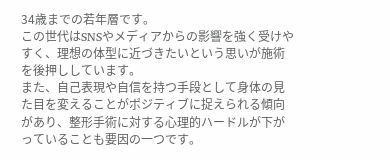34歳までの若年層です。
この世代はSNSやメディアからの影響を強く受けやすく、理想の体型に近づきたいという思いが施術を後押ししています。
また、自己表現や自信を持つ手段として身体の見た目を変えることがポジティブに捉えられる傾向があり、整形手術に対する心理的ハードルが下がっていることも要因の一つです。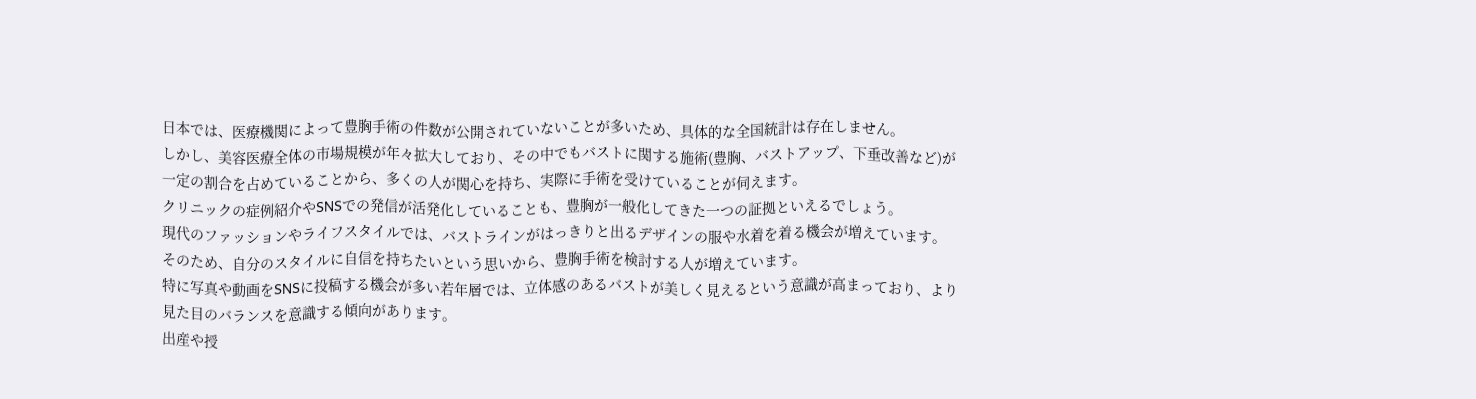日本では、医療機関によって豊胸手術の件数が公開されていないことが多いため、具体的な全国統計は存在しません。
しかし、美容医療全体の市場規模が年々拡大しており、その中でもバストに関する施術(豊胸、バストアップ、下垂改善など)が一定の割合を占めていることから、多くの人が関心を持ち、実際に手術を受けていることが伺えます。
クリニックの症例紹介やSNSでの発信が活発化していることも、豊胸が一般化してきた一つの証拠といえるでしょう。
現代のファッションやライフスタイルでは、バストラインがはっきりと出るデザインの服や水着を着る機会が増えています。
そのため、自分のスタイルに自信を持ちたいという思いから、豊胸手術を検討する人が増えています。
特に写真や動画をSNSに投稿する機会が多い若年層では、立体感のあるバストが美しく見えるという意識が高まっており、より見た目のバランスを意識する傾向があります。
出産や授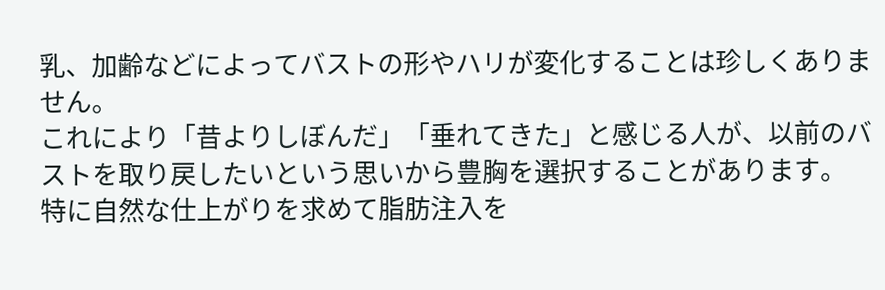乳、加齢などによってバストの形やハリが変化することは珍しくありません。
これにより「昔よりしぼんだ」「垂れてきた」と感じる人が、以前のバストを取り戻したいという思いから豊胸を選択することがあります。
特に自然な仕上がりを求めて脂肪注入を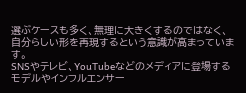選ぶケースも多く、無理に大きくするのではなく、自分らしい形を再現するという意識が高まっています。
SNSやテレビ、YouTubeなどのメディアに登場するモデルやインフルエンサー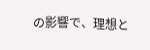の影響で、理想と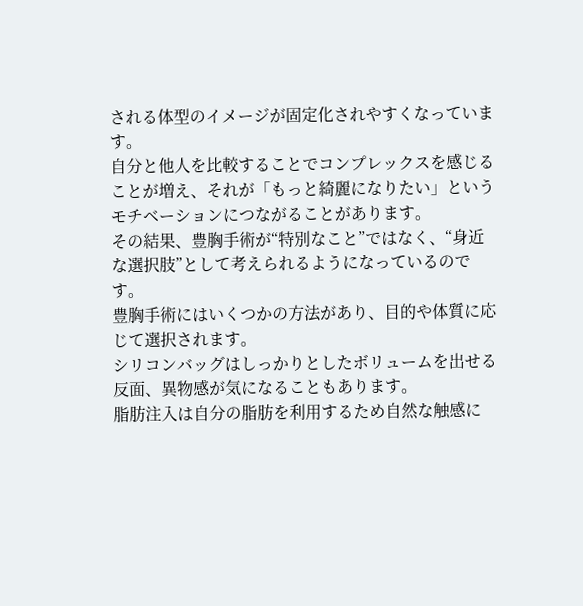される体型のイメージが固定化されやすくなっています。
自分と他人を比較することでコンプレックスを感じることが増え、それが「もっと綺麗になりたい」というモチベーションにつながることがあります。
その結果、豊胸手術が“特別なこと”ではなく、“身近な選択肢”として考えられるようになっているのです。
豊胸手術にはいくつかの方法があり、目的や体質に応じて選択されます。
シリコンバッグはしっかりとしたボリュームを出せる反面、異物感が気になることもあります。
脂肪注入は自分の脂肪を利用するため自然な触感に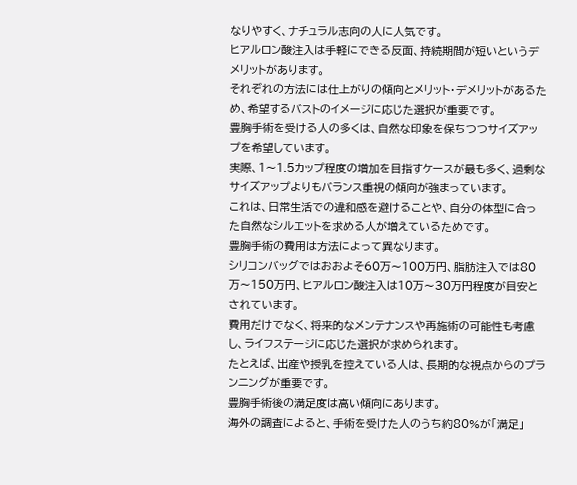なりやすく、ナチュラル志向の人に人気です。
ヒアルロン酸注入は手軽にできる反面、持続期間が短いというデメリットがあります。
それぞれの方法には仕上がりの傾向とメリット・デメリットがあるため、希望するバストのイメージに応じた選択が重要です。
豊胸手術を受ける人の多くは、自然な印象を保ちつつサイズアップを希望しています。
実際、1〜1.5カップ程度の増加を目指すケースが最も多く、過剰なサイズアップよりもバランス重視の傾向が強まっています。
これは、日常生活での違和感を避けることや、自分の体型に合った自然なシルエットを求める人が増えているためです。
豊胸手術の費用は方法によって異なります。
シリコンバッグではおおよそ60万〜100万円、脂肪注入では80万〜150万円、ヒアルロン酸注入は10万〜30万円程度が目安とされています。
費用だけでなく、将来的なメンテナンスや再施術の可能性も考慮し、ライフステージに応じた選択が求められます。
たとえば、出産や授乳を控えている人は、長期的な視点からのプランニングが重要です。
豊胸手術後の満足度は高い傾向にあります。
海外の調査によると、手術を受けた人のうち約80%が「満足」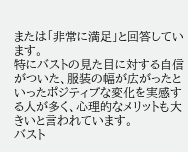または「非常に満足」と回答しています。
特にバストの見た目に対する自信がついた、服装の幅が広がったといったポジティブな変化を実感する人が多く、心理的なメリットも大きいと言われています。
バスト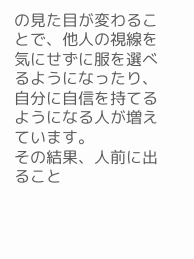の見た目が変わることで、他人の視線を気にせずに服を選べるようになったり、自分に自信を持てるようになる人が増えています。
その結果、人前に出ること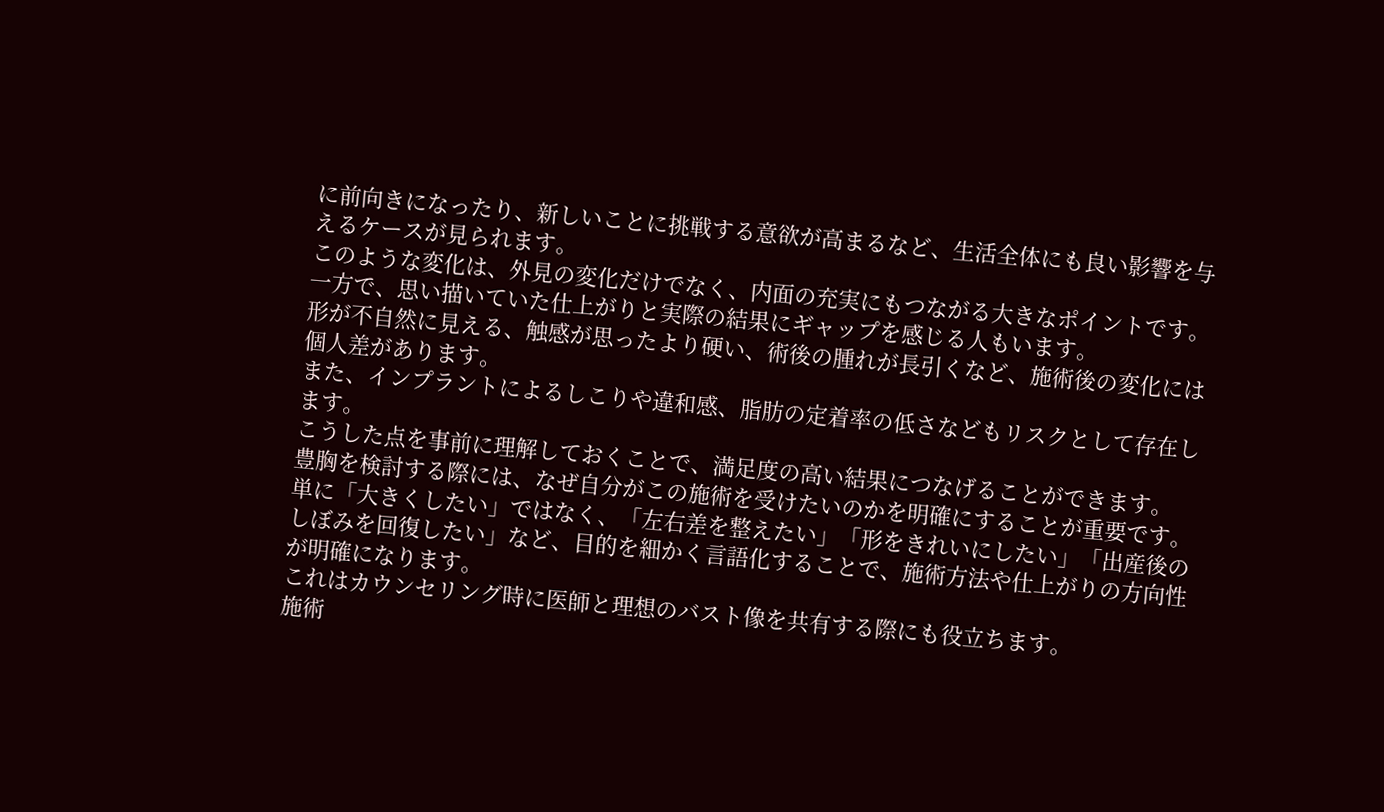に前向きになったり、新しいことに挑戦する意欲が高まるなど、生活全体にも良い影響を与えるケースが見られます。
このような変化は、外見の変化だけでなく、内面の充実にもつながる大きなポイントです。
一方で、思い描いていた仕上がりと実際の結果にギャップを感じる人もいます。
形が不自然に見える、触感が思ったより硬い、術後の腫れが長引くなど、施術後の変化には個人差があります。
また、インプラントによるしこりや違和感、脂肪の定着率の低さなどもリスクとして存在します。
こうした点を事前に理解しておくことで、満足度の高い結果につなげることができます。
豊胸を検討する際には、なぜ自分がこの施術を受けたいのかを明確にすることが重要です。
単に「大きくしたい」ではなく、「左右差を整えたい」「形をきれいにしたい」「出産後のしぼみを回復したい」など、目的を細かく言語化することで、施術方法や仕上がりの方向性が明確になります。
これはカウンセリング時に医師と理想のバスト像を共有する際にも役立ちます。
施術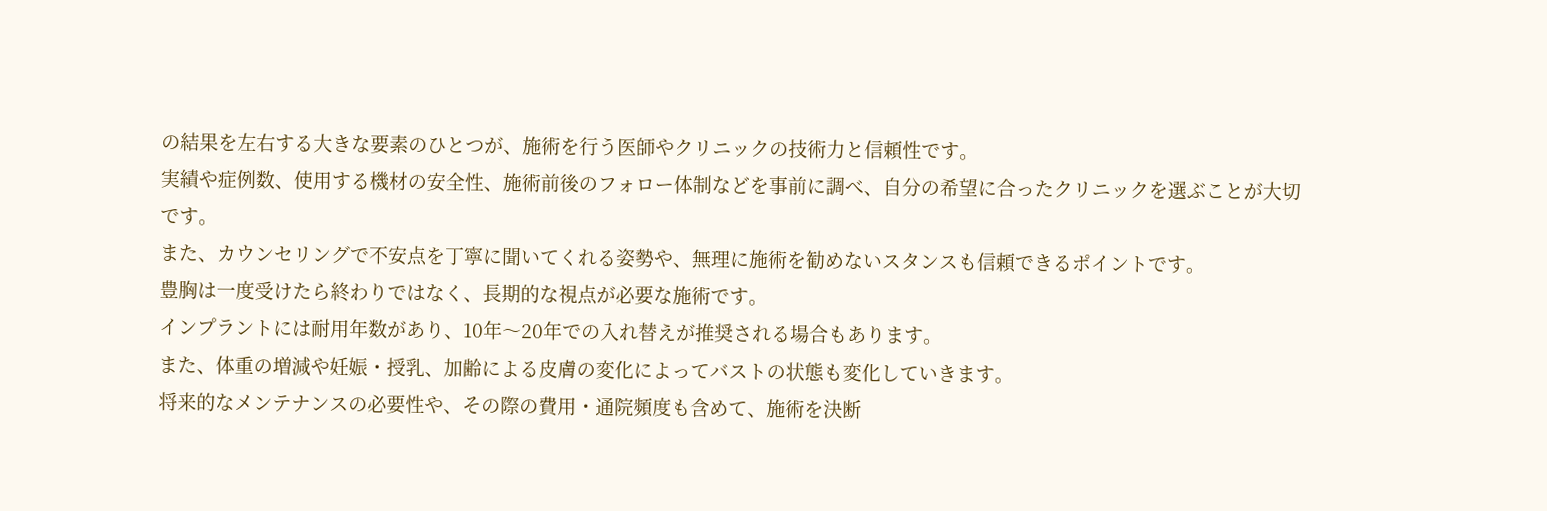の結果を左右する大きな要素のひとつが、施術を行う医師やクリニックの技術力と信頼性です。
実績や症例数、使用する機材の安全性、施術前後のフォロー体制などを事前に調べ、自分の希望に合ったクリニックを選ぶことが大切です。
また、カウンセリングで不安点を丁寧に聞いてくれる姿勢や、無理に施術を勧めないスタンスも信頼できるポイントです。
豊胸は一度受けたら終わりではなく、長期的な視点が必要な施術です。
インプラントには耐用年数があり、10年〜20年での入れ替えが推奨される場合もあります。
また、体重の増減や妊娠・授乳、加齢による皮膚の変化によってバストの状態も変化していきます。
将来的なメンテナンスの必要性や、その際の費用・通院頻度も含めて、施術を決断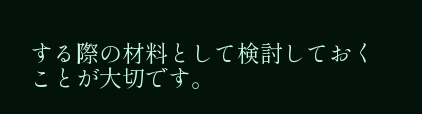する際の材料として検討しておくことが大切です。